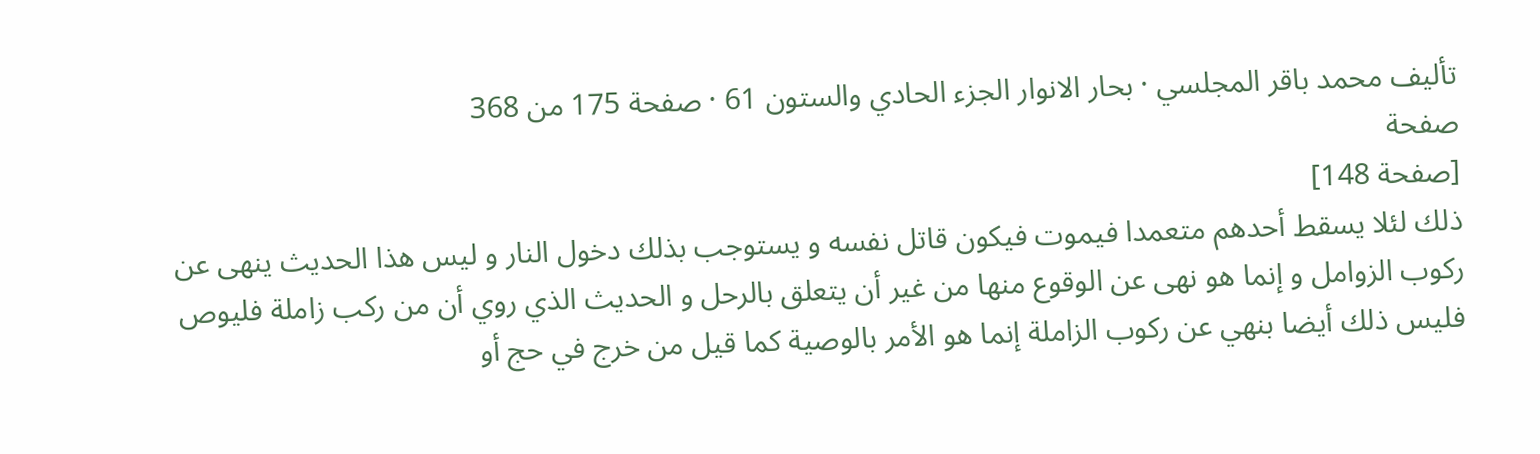تأليف محمد باقر المجلسي · بحار الانوار الجزء الحادي والستون 61 · صفحة 175 من 368
صفحة
[صفحة 148]
ذلك لئلا يسقط أحدهم متعمدا فيموت فيكون قاتل نفسه و يستوجب بذلك دخول النار و ليس هذا الحديث ينهى عن ركوب الزوامل و إنما هو نهى عن الوقوع منها من غير أن يتعلق بالرحل و الحديث الذي روي أن من ركب زاملة فليوص فليس ذلك أيضا بنهي عن ركوب الزاملة إنما هو الأمر بالوصية كما قيل من خرج في حج أو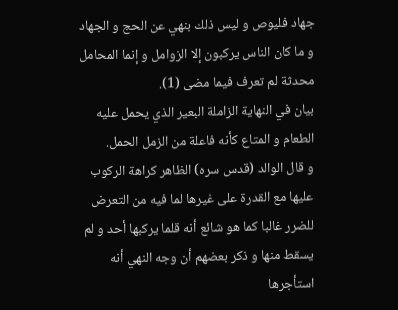جهاد فليوص و ليس ذلك بنهي عن الحج و الجهاد و ما كان الناس يركبون إلا الزوامل و إنما المحامل محدثة لم تعرف فيما مضى (1).
بيان في النهاية الزاملة البعير الذي يحمل عليه الطعام و المتاع كأنه فاعلة من الزمل الحمل.
و قال الوالد (قدس سره) الظاهر كراهة الركوب عليها مع القدرة على غيرها لما فيه من التعرض للضرر غالبا كما هو شائع أنه قلما يركبها أحد و لم يسقط منها و ذكر بعضهم أن وجه النهي أنه استأجرها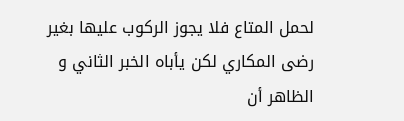لحمل المتاع فلا يجوز الركوب عليها بغير رضى المكاري لكن يأباه الخبر الثاني و الظاهر أن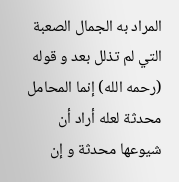المراد به الجمال الصعبة التي لم تذلل بعد و قوله (رحمه الله) إنما المحامل محدثة لعله أراد أن شيوعها محدثة و إن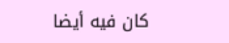كان فيه أيضا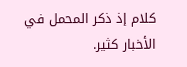كلام إذ ذكر المحمل في الأخبار كثير.